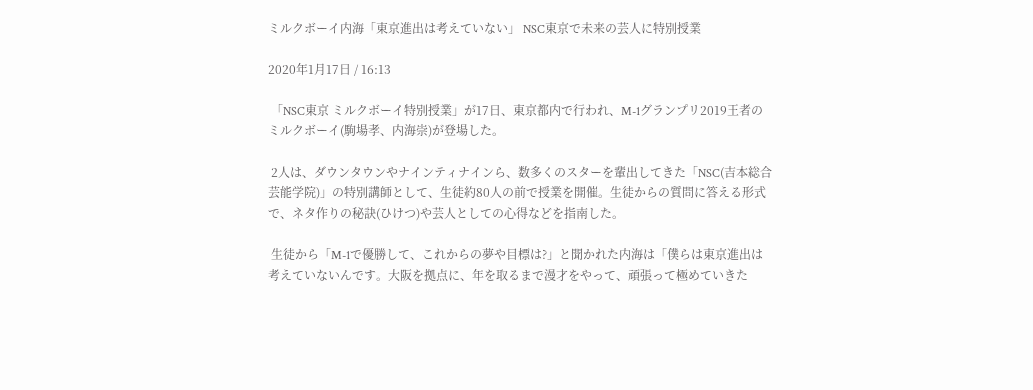ミルクボーイ内海「東京進出は考えていない」 NSC東京で未来の芸人に特別授業

2020年1月17日 / 16:13

 「NSC東京 ミルクボーイ特別授業」が17日、東京都内で行われ、M-1グランプリ2019王者のミルクボーイ(駒場孝、内海崇)が登場した。

 2人は、ダウンタウンやナインティナインら、数多くのスターを輩出してきた「NSC(吉本総合芸能学院)」の特別講師として、生徒約80人の前で授業を開催。生徒からの質問に答える形式で、ネタ作りの秘訣(ひけつ)や芸人としての心得などを指南した。

 生徒から「M-1で優勝して、これからの夢や目標は?」と聞かれた内海は「僕らは東京進出は考えていないんです。大阪を拠点に、年を取るまで漫才をやって、頑張って極めていきた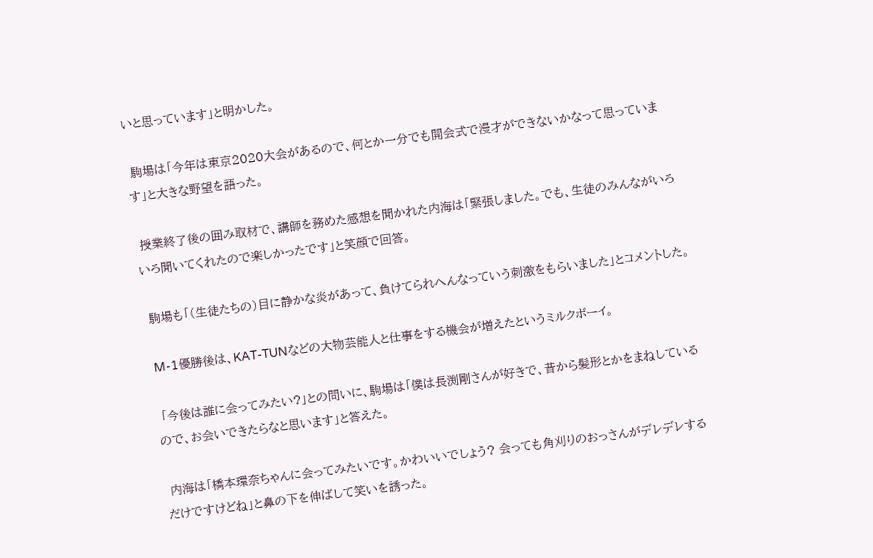いと思っています」と明かした。

 駒場は「今年は東京2020大会があるので、何とか一分でも開会式で漫才ができないかなって思っています」と大きな野望を語った。

 授業終了後の囲み取材で、講師を務めた感想を聞かれた内海は「緊張しました。でも、生徒のみんながいろいろ聞いてくれたので楽しかったです」と笑顔で回答。

 駒場も「(生徒たちの)目に静かな炎があって、負けてられへんなっていう刺激をもらいました」とコメントした。

 M-1優勝後は、KAT-TUNなどの大物芸能人と仕事をする機会が増えたというミルクボーイ。

 「今後は誰に会ってみたい?」との問いに、駒場は「僕は長渕剛さんが好きで、昔から髪形とかをまねしているので、お会いできたらなと思います」と答えた。

 内海は「橋本環奈ちゃんに会ってみたいです。かわいいでしょう? 会っても角刈りのおっさんがデレデレするだけですけどね」と鼻の下を伸ばして笑いを誘った。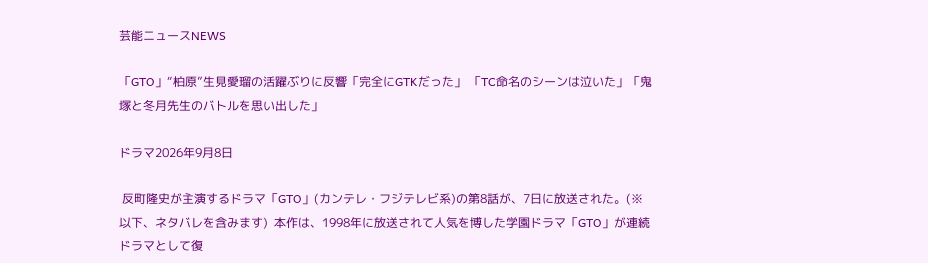芸能ニュースNEWS

「GTO」“柏原”生見愛瑠の活躍ぶりに反響「完全にGTKだった」 「TC命名のシーンは泣いた」「鬼塚と冬月先生のバトルを思い出した」

ドラマ2026年9月8日

 反町隆史が主演するドラマ「GTO」(カンテレ・フジテレビ系)の第8話が、7日に放送された。(※以下、ネタバレを含みます)  本作は、1998年に放送されて人気を博した学園ドラマ「GTO」が連続ドラマとして復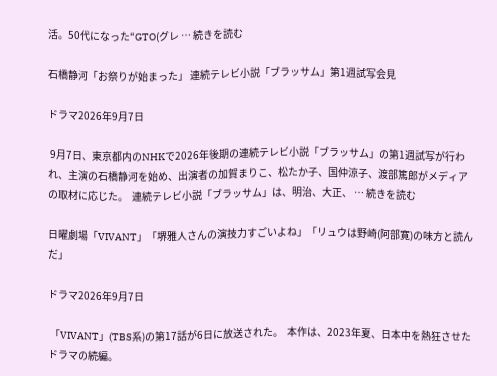活。50代になった“GTO(グレ … 続きを読む

石橋静河「お祭りが始まった」 連続テレビ小説「ブラッサム」第1週試写会見

ドラマ2026年9月7日

 9月7日、東京都内のNHKで2026年後期の連続テレビ小説「ブラッサム」の第1週試写が行われ、主演の石橋静河を始め、出演者の加賀まりこ、松たか子、国仲涼子、渡部篤郎がメディアの取材に応じた。  連続テレビ小説「ブラッサム」は、明治、大正、 … 続きを読む

日曜劇場「VIVANT」「堺雅人さんの演技力すごいよね」「リュウは野崎(阿部寛)の味方と読んだ」

ドラマ2026年9月7日

 「VIVANT」(TBS系)の第17話が6日に放送された。  本作は、2023年夏、日本中を熱狂させたドラマの続編。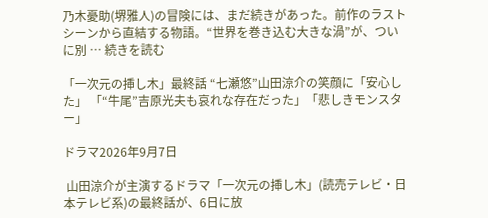乃木憂助(堺雅人)の冒険には、まだ続きがあった。前作のラストシーンから直結する物語。“世界を巻き込む大きな渦”が、ついに別 … 続きを読む

「一次元の挿し木」最終話 “七瀬悠”山田涼介の笑顔に「安心した」 「“牛尾”吉原光夫も哀れな存在だった」「悲しきモンスター」

ドラマ2026年9月7日

 山田涼介が主演するドラマ「一次元の挿し木」(読売テレビ・日本テレビ系)の最終話が、6日に放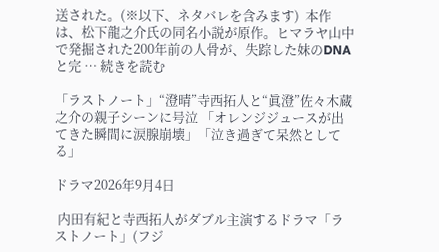送された。(※以下、ネタバレを含みます)  本作は、松下龍之介氏の同名小説が原作。ヒマラヤ山中で発掘された200年前の人骨が、失踪した妹のDNAと完 … 続きを読む

「ラストノート」“澄晴”寺西拓人と“眞澄”佐々木蔵之介の親子シーンに号泣 「オレンジジュースが出てきた瞬間に涙腺崩壊」「泣き過ぎて呆然としてる」

ドラマ2026年9月4日

 内田有紀と寺西拓人がダブル主演するドラマ「ラストノート」(フジ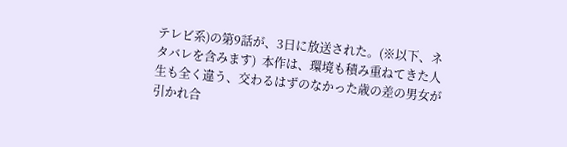テレビ系)の第9話が、3日に放送された。(※以下、ネタバレを含みます)  本作は、環境も積み重ねてきた人生も全く違う、交わるはずのなかった歳の差の男女が引かれ合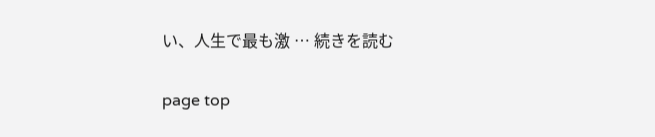い、人生で最も激 … 続きを読む

page top